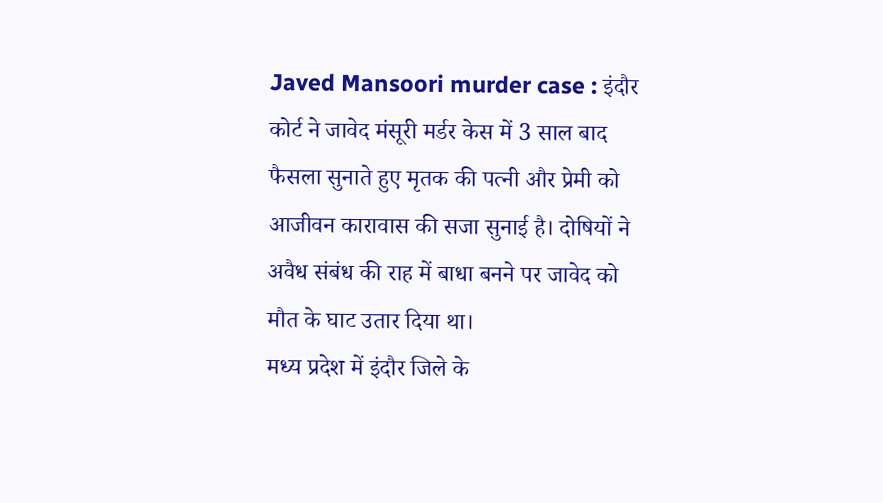Javed Mansoori murder case : इंदौर कोर्ट ने जावेद मंसूरी मर्डर केस में 3 साल बाद फैसला सुनाते हुए मृतक की पत्नी और प्रेमी को आजीवन कारावास की सजा सुनाई है। दोषियों ने अवैध संबंध की राह में बाधा बनने पर जावेद को मौत के घाट उतार दिया था।
मध्य प्रदेश में इंदौर जिले के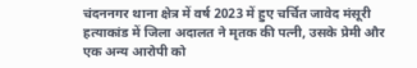चंदननगर थाना क्षेत्र में वर्ष 2023 में हुए चर्चित जावेद मंसूरी हत्याकांड में जिला अदालत ने मृतक की पत्नी, उसके प्रेमी और एक अन्य आरोपी को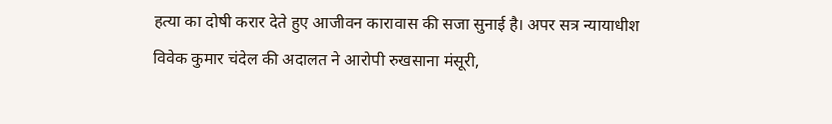हत्या का दोषी करार देते हुए आजीवन कारावास की सजा सुनाई है। अपर सत्र न्यायाधीश विवेक कुमार चंदेल की अदालत ने आरोपी रुखसाना मंसूरी,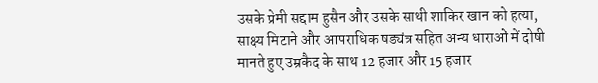उसके प्रेमी सद्दाम हुसैन और उसके साथी शाकिर खान को हत्या, साक्ष्य मिटाने और आपराधिक षड्यंत्र सहित अन्य धाराओं में दोषी मानते हुए उम्रकैद के साथ 12 हजार और 15 हजार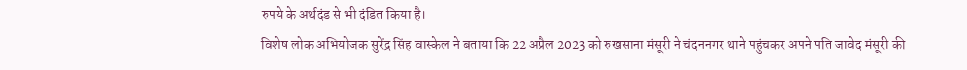रुपये के अर्थदंड से भी दंडित किया है।
विशेष लोक अभियोजक सुरेंद्र सिंह वास्केल ने बताया कि 22 अप्रैल 2023 को रुखसाना मंसूरी ने चंदननगर थाने पहुंचकर अपने पति जावेद मंसूरी की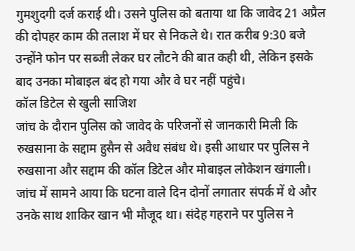गुमशुदगी दर्ज कराई थी। उसने पुलिस को बताया था कि जावेद 21 अप्रैल की दोपहर काम की तलाश में घर से निकले थे। रात करीब 9:30 बजे उन्होंने फोन पर सब्जी लेकर घर लौटने की बात कही थी, लेकिन इसके बाद उनका मोबाइल बंद हो गया और वे घर नहीं पहुंचे।
कॉल डिटेल से खुली साजिश
जांच के दौरान पुलिस को जावेद के परिजनों से जानकारी मिली कि रुखसाना के सद्दाम हुसैन से अवैध संबंध थे। इसी आधार पर पुलिस ने रुखसाना और सद्दाम की कॉल डिटेल और मोबाइल लोकेशन खंगाली। जांच में सामने आया कि घटना वाले दिन दोनों लगातार संपर्क में थे और उनके साथ शाकिर खान भी मौजूद था। संदेह गहराने पर पुलिस ने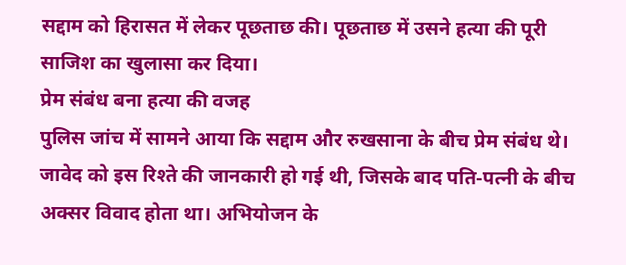सद्दाम को हिरासत में लेकर पूछताछ की। पूछताछ में उसने हत्या की पूरी साजिश का खुलासा कर दिया।
प्रेम संबंध बना हत्या की वजह
पुलिस जांच में सामने आया कि सद्दाम और रुखसाना के बीच प्रेम संबंध थे। जावेद को इस रिश्ते की जानकारी हो गई थी, जिसके बाद पति-पत्नी के बीच अक्सर विवाद होता था। अभियोजन के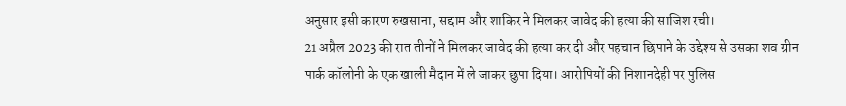अनुसार इसी कारण रुखसाना, सद्दाम और शाकिर ने मिलकर जावेद की हत्या की साजिश रची।
21 अप्रैल 2023 की रात तीनों ने मिलकर जावेद की हत्या कर दी और पहचान छिपाने के उद्देश्य से उसका शव ग्रीन पार्क कॉलोनी के एक खाली मैदान में ले जाकर छुपा दिया। आरोपियों की निशानदेही पर पुलिस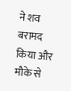ने शव बरामद किया और मौके से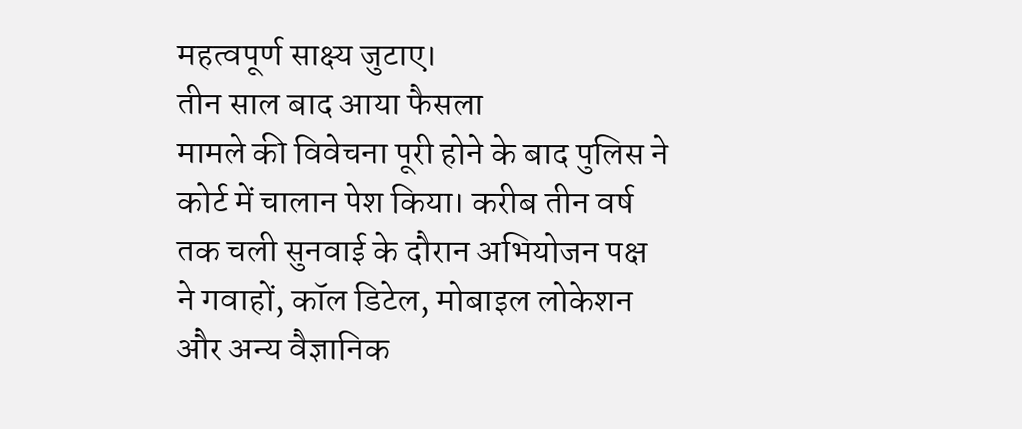महत्वपूर्ण साक्ष्य जुटाए।
तीन साल बाद आया फैसला
मामले की विवेचना पूरी होने के बाद पुलिस ने कोर्ट में चालान पेश किया। करीब तीन वर्ष तक चली सुनवाई के दौरान अभियोजन पक्ष ने गवाहों, कॉल डिटेल, मोबाइल लोकेशन और अन्य वैज्ञानिक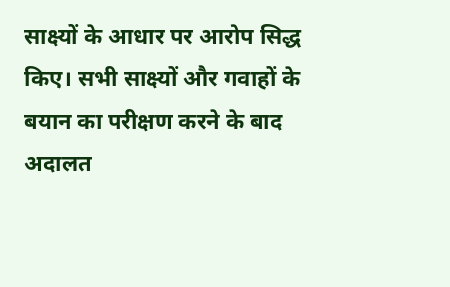साक्ष्यों के आधार पर आरोप सिद्ध किए। सभी साक्ष्यों और गवाहों के बयान का परीक्षण करने के बाद अदालत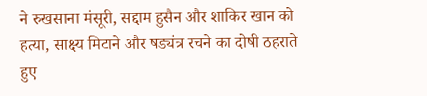ने रुखसाना मंसूरी, सद्दाम हुसैन और शाकिर खान को हत्या, साक्ष्य मिटाने और षड्यंत्र रचने का दोषी ठहराते हुए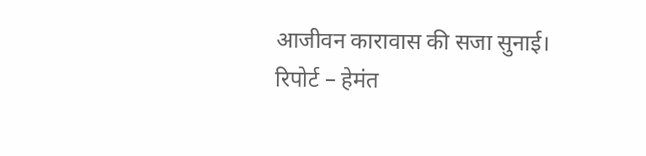आजीवन कारावास की सजा सुनाई।
रिपोर्ट – हेमंत